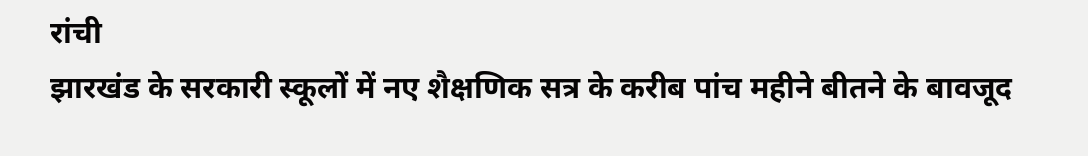रांची
झारखंड के सरकारी स्कूलों में नए शैक्षणिक सत्र के करीब पांच महीने बीतने के बावजूद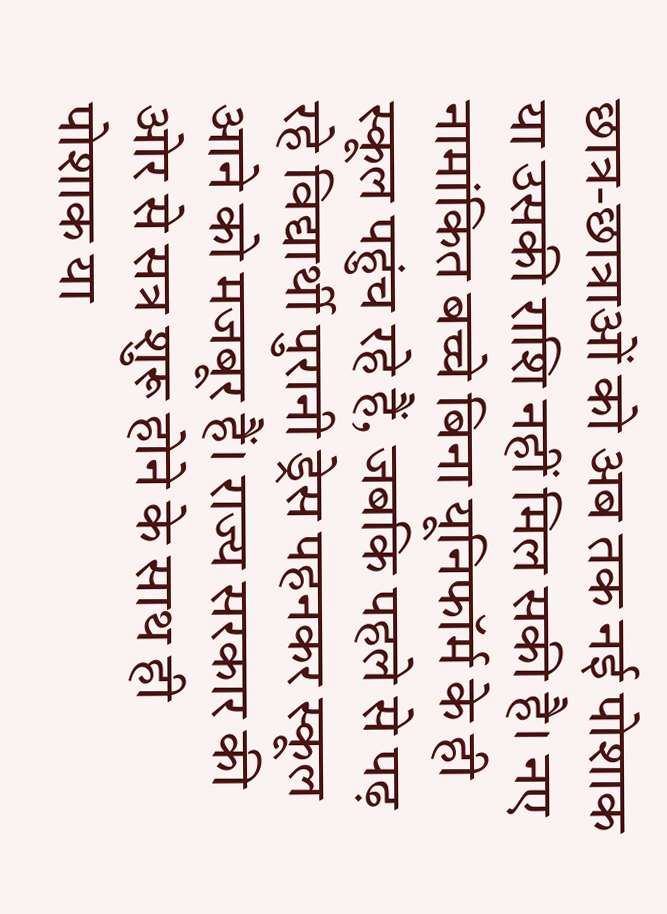छात्र-छात्राओं को अब तक नई पोशाक या उसकी राशि नहीं मिल सकी है। नए नामांकित बच्चे बिना यूनिफॉर्म के ही स्कूल पहुंच रहे हैं, जबकि पहले से पढ़ रहे विद्यार्थी पुरानी ड्रेस पहनकर स्कूल आने को मजबूर हैं। राज्य सरकार की ओर से सत्र शुरू होने के साथ ही पोशाक या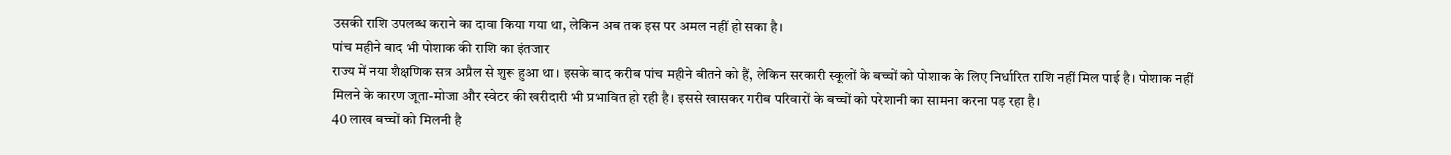उसकी राशि उपलब्ध कराने का दावा किया गया था, लेकिन अब तक इस पर अमल नहीं हो सका है।
पांच महीने बाद भी पोशाक की राशि का इंतजार
राज्य में नया शैक्षणिक सत्र अप्रैल से शुरू हुआ था। इसके बाद करीब पांच महीने बीतने को हैं, लेकिन सरकारी स्कूलों के बच्चों को पोशाक के लिए निर्धारित राशि नहीं मिल पाई है। पोशाक नहीं मिलने के कारण जूता-मोजा और स्वेटर की खरीदारी भी प्रभावित हो रही है। इससे खासकर गरीब परिवारों के बच्चों को परेशानी का सामना करना पड़ रहा है।
40 लाख बच्चों को मिलनी है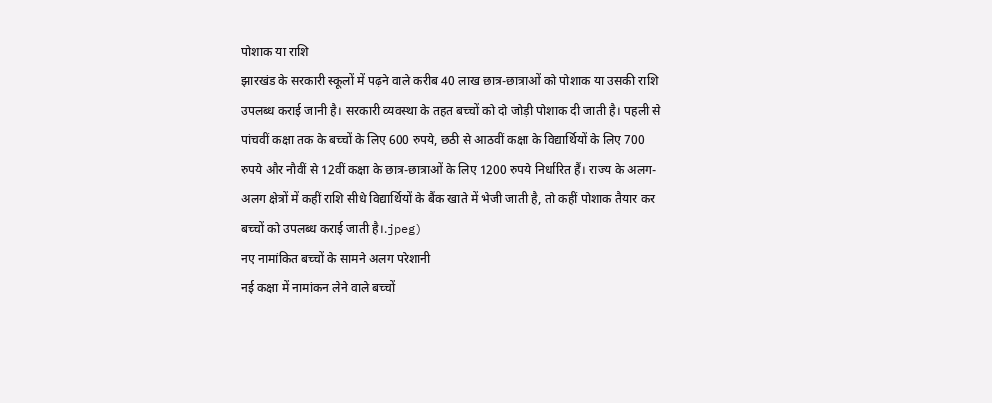पोशाक या राशि
झारखंड के सरकारी स्कूलों में पढ़ने वाले करीब 40 लाख छात्र-छात्राओं को पोशाक या उसकी राशि उपलब्ध कराई जानी है। सरकारी व्यवस्था के तहत बच्चों को दो जोड़ी पोशाक दी जाती है। पहली से पांचवीं कक्षा तक के बच्चों के लिए 600 रुपये, छठी से आठवीं कक्षा के विद्यार्थियों के लिए 700 रुपये और नौवीं से 12वीं कक्षा के छात्र-छात्राओं के लिए 1200 रुपये निर्धारित हैं। राज्य के अलग-अलग क्षेत्रों में कहीं राशि सीधे विद्यार्थियों के बैंक खाते में भेजी जाती है, तो कहीं पोशाक तैयार कर बच्चों को उपलब्ध कराई जाती है।.jpeg)
नए नामांकित बच्चों के सामने अलग परेशानी
नई कक्षा में नामांकन लेने वाले बच्चों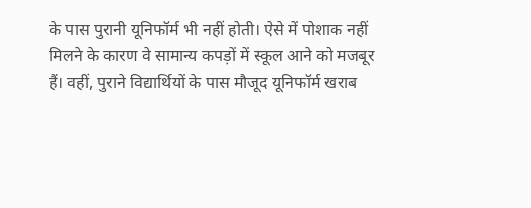के पास पुरानी यूनिफॉर्म भी नहीं होती। ऐसे में पोशाक नहीं मिलने के कारण वे सामान्य कपड़ों में स्कूल आने को मजबूर हैं। वहीं, पुराने विद्यार्थियों के पास मौजूद यूनिफॉर्म खराब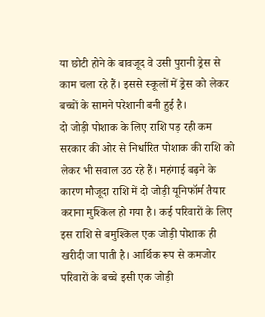या छोटी होने के बावजूद वे उसी पुरानी ड्रेस से काम चला रहे हैं। इससे स्कूलों में ड्रेस को लेकर बच्चों के सामने परेशानी बनी हुई है।
दो जोड़ी पोशाक के लिए राशि पड़ रही कम
सरकार की ओर से निर्धारित पोशाक की राशि को लेकर भी सवाल उठ रहे हैं। महंगाई बढ़ने के कारण मौजूदा राशि में दो जोड़ी यूनिफॉर्म तैयार कराना मुश्किल हो गया है। कई परिवारों के लिए इस राशि से बमुश्किल एक जोड़ी पोशाक ही खरीदी जा पाती है। आर्थिक रूप से कमजोर परिवारों के बच्चे इसी एक जोड़ी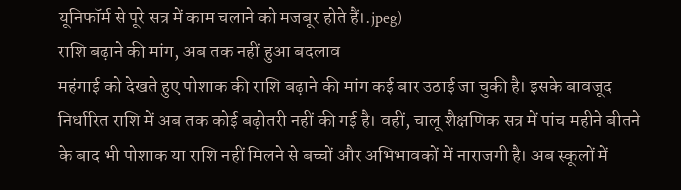यूनिफॉर्म से पूरे सत्र में काम चलाने को मजबूर होते हैं।.jpeg)
राशि बढ़ाने की मांग, अब तक नहीं हुआ बदलाव
महंगाई को देखते हुए पोशाक की राशि बढ़ाने की मांग कई बार उठाई जा चुकी है। इसके बावजूद निर्धारित राशि में अब तक कोई बढ़ोतरी नहीं की गई है। वहीं, चालू शैक्षणिक सत्र में पांच महीने बीतने के बाद भी पोशाक या राशि नहीं मिलने से बच्चों और अभिभावकों में नाराजगी है। अब स्कूलों में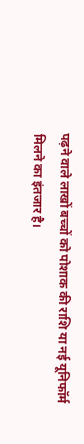पढ़ने वाले लाखों बच्चों को पोशाक की राशि या नई यूनिफॉर्म मिलने का इंतजार है।